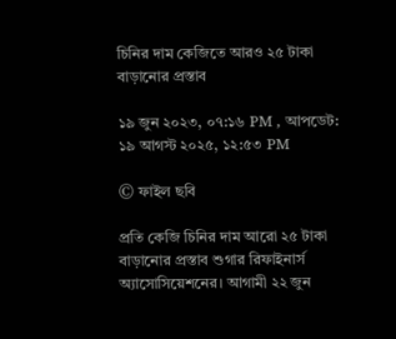চিনির দাম কেজিতে আরও ২৫ টাকা বাড়ানোর প্রস্তাব

১৯ জুন ২০২৩, ০৭:১৬ PM , আপডেট: ১৯ আগস্ট ২০২৫, ১২:৫৩ PM

© ফাইল ছবি

প্রতি কেজি চিনির দাম আরো ২৫ টাকা বাড়ানোর প্রস্তাব শুগার রিফাইনার্স অ্যাসোসিয়েশনের। আগামী ২২ জুন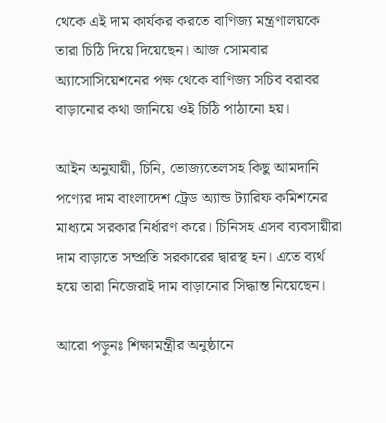থেকে এই দাম কার্যকর করতে বাণিজ্য মন্ত্রণালয়কে তারা চিঠি দিয়ে দিয়েছেন। আজ সোমবার অ্যাসোসিয়েশনের পক্ষ থেকে বাণিজ্য সচিব বরাবর বাড়ানোর কথা জানিয়ে ওই চিঠি পাঠানো হয়।

আইন অনুযায়ী, চিনি, ভোজ্যতেলসহ কিছু আমদানি পণ্যের দাম বাংলাদেশ ট্রেড অ্যান্ড ট্যারিফ কমিশনের মাধ্যমে সরকার নির্ধারণ করে। চিনিসহ এসব ব্যবসায়ীরা দাম বাড়াতে সম্প্রতি সরকারের দ্বারস্থ হন। এতে ব্যর্থ হয়ে তারা নিজেরাই দাম বাড়ানোর সিদ্ধান্ত নিয়েছেন।

আরো পড়ুনঃ শিক্ষামন্ত্রীর অনুষ্ঠানে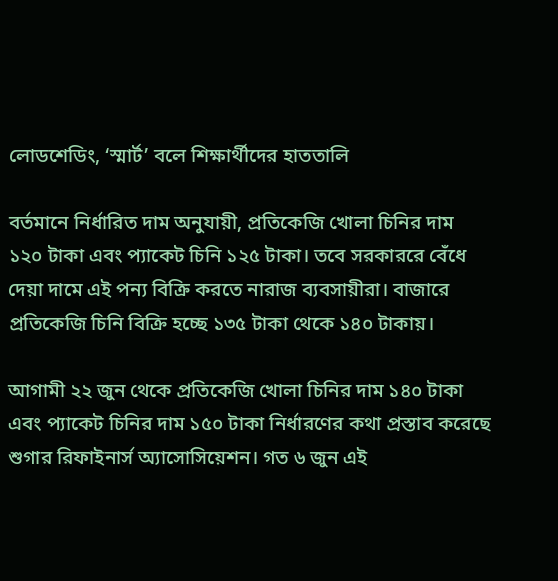লোডশেডিং, ‘স্মার্ট’ বলে শিক্ষার্থীদের হাততালি

বর্তমানে নির্ধারিত দাম অনুযায়ী, প্রতিকেজি খোলা চিনির দাম ১২০ টাকা এবং প্যাকেট চিনি ১২৫ টাকা। তবে সরকাররে বেঁধে দেয়া দামে এই পন্য বিক্রি করতে নারাজ ব্যবসায়ীরা। বাজারে প্রতিকেজি চিনি বিক্রি হচ্ছে ১৩৫ টাকা থেকে ১৪০ টাকায়।

আগামী ২২ জুন থেকে প্রতিকেজি খোলা চিনির দাম ১৪০ টাকা এবং প্যাকেট চিনির দাম ১৫০ টাকা নির্ধারণের কথা প্রস্তাব করেছে শুগার রিফাইনার্স অ্যাসোসিয়েশন। গত ৬ জুন এই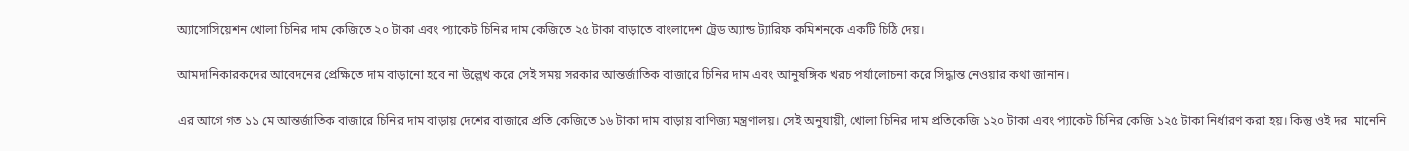অ্যাসোসিয়েশন খোলা চিনির দাম কেজিতে ২০ টাকা এবং প্যাকেট চিনির দাম কেজিতে ২৫ টাকা বাড়াতে বাংলাদেশ ট্রেড অ্যান্ড ট্যারিফ কমিশনকে একটি চিঠি দেয়।

আমদানিকারকদের আবেদনের প্রেক্ষিতে দাম বাড়ানো হবে না উল্লেখ করে সেই সময় সরকার আন্তর্জাতিক বাজারে চিনির দাম এবং আনুষঙ্গিক খরচ পর্যালোচনা করে সিদ্ধান্ত নেওয়ার কথা জানান।

এর আগে গত ১১ মে আন্তর্জাতিক বাজারে চিনির দাম বাড়ায় দেশের বাজারে প্রতি কেজিতে ১৬ টাকা দাম বাড়ায় বাণিজ্য মন্ত্রণালয়। সেই অনুযায়ী, খোলা চিনির দাম প্রতিকেজি ১২০ টাকা এবং প্যাকেট চিনির কেজি ১২৫ টাকা নির্ধারণ করা হয়। কিন্তু ওই দর  মানেনি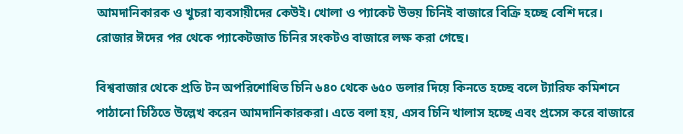আমদানিকারক ও খুচরা ব্যবসায়ীদের কেউই। খোলা ও প্যাকেট উভয় চিনিই বাজারে বিক্রি হচ্ছে বেশি দরে। রোজার ঈদের পর থেকে প্যাকেটজাত চিনির সংকটও বাজারে লক্ষ করা গেছে।

বিশ্ববাজার থেকে প্রতি টন অপরিশোধিত চিনি ৬৪০ থেকে ৬৫০ ডলার দিয়ে কিনতে হচ্ছে বলে ট্যারিফ কমিশনে পাঠানো চিঠিতে উল্লেখ করেন আমদানিকারকরা। এতে বলা হয়, এসব চিনি খালাস হচ্ছে এবং প্রসেস করে বাজারে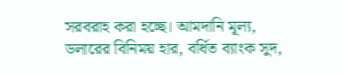সরবরাহ করা হচ্ছে। আমদানি মূল্য, ডলারের বিনিময় হার, বর্ধিত ব্যাংক সুদ,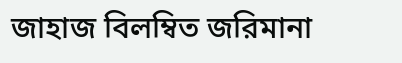জাহাজ বিলম্বিত জরিমানা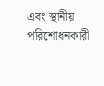এবং স্থানীয় পরিশোধনকারী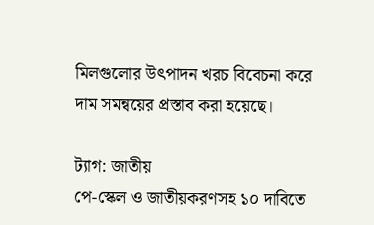মিলগুলোর উৎপাদন খরচ বিবেচনা করে দাম সমন্বয়ের প্রস্তাব করা হয়েছে।

ট্যাগ: জাতীয়
পে-স্কেল ও জাতীয়করণসহ ১০ দাবিতে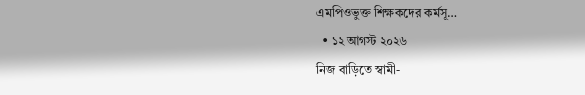এমপিওভুক্ত শিক্ষকদের কর্মসূ…
  • ১২ আগস্ট ২০২৬
নিজ বাড়িতে স্বামী-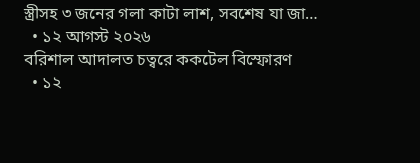স্ত্রীসহ ৩ জনের গলা কাটা লাশ, সবশেষ যা জা…
  • ১২ আগস্ট ২০২৬
বরিশাল আদালত চত্বরে ককটেল বিস্ফোরণ
  • ১২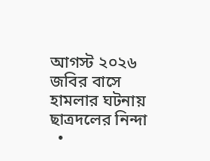আগস্ট ২০২৬
জবির বাসে হামলার ঘটনায় ছাত্রদলের নিন্দা
  •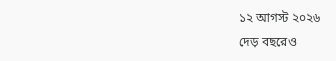১২ আগস্ট ২০২৬
দেড় বছরেও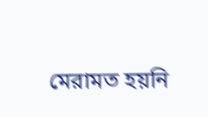মেরামত হয়নি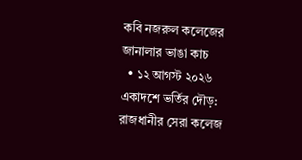কবি নজরুল কলেজের জানালার ভাঙা কাচ
  • ১২ আগস্ট ২০২৬
একাদশে ভর্তির দৌড়: রাজধানীর সেরা কলেজ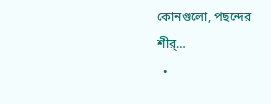কোনগুলো, পছন্দের শীর্…
  •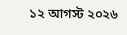১২ আগস্ট ২০২৬